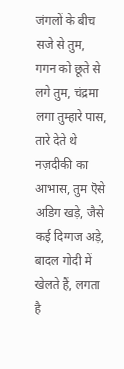जंगलों के बीच सजे से तुम, गगन को छूते से लगे तुम, चंद्रमा लगा तुम्हारे पास, तारे देते थे नज़दीकी का आभास, तुम ऎसे अडिग खड़े, जैसे कई दिग्गज अड़े, बादल गोदी में खेलते हैं, लगता है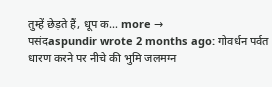तुम्हें छेड़ते हैं, धूप क… more →
पसंदaspundir wrote 2 months ago: गोवर्धन पर्वत धारण करने पर नीचे की भुमि जलमग्न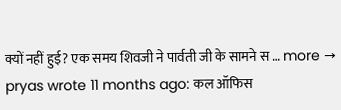क्यों नहीं हुई? एक समय शिवजी ने पार्वती जी के सामने स … more →
pryas wrote 11 months ago: कल ऑफिस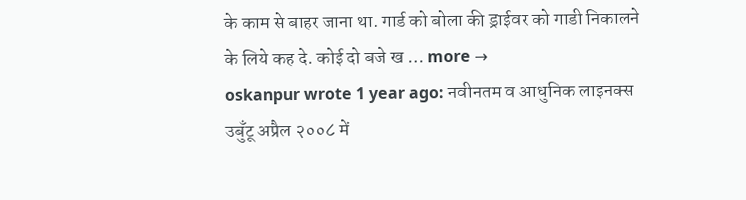के काम से बाहर जाना था. गार्ड को बोला की ड्राईवर को गाडी निकालने के लिये कह दे. कोई दो बजे ख … more →
oskanpur wrote 1 year ago: नवीनतम व आधुनिक लाइनक्स उबुँटू अप्रैल २००८ में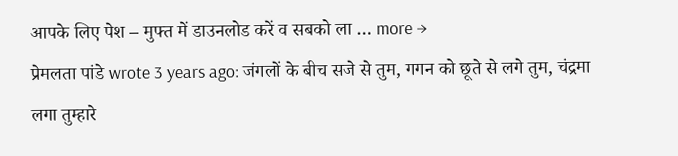आपके लिए पेश – मुफ्त में डाउनलोड करें व सबको ला … more →
प्रेमलता पांडे wrote 3 years ago: जंगलों के बीच सजे से तुम, गगन को छूते से लगे तुम, चंद्रमा लगा तुम्हारे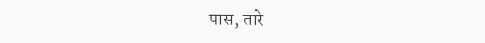पास, तारे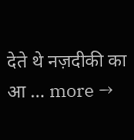देते थे नज़दीकी का आ … more →